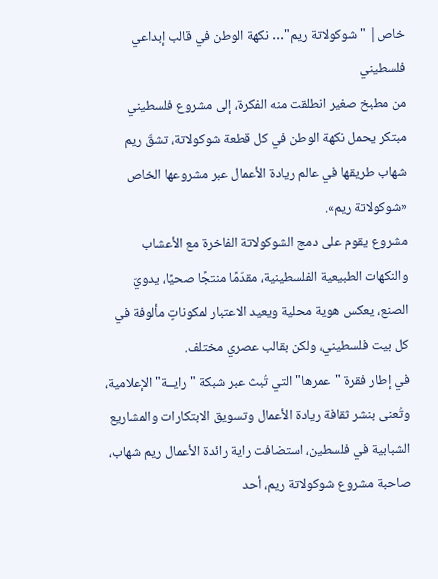خاص| "شوكولاتة ريم"… نكهة الوطن في قالب إبداعي فلسطيني
من مطبخ صغير انطلقت منه الفكرة، إلى مشروع فلسطيني مبتكر يحمل نكهة الوطن في كل قطعة شوكولاتة، تشقّ ريم شهاب طريقها في عالم ريادة الأعمال عبر مشروعها الخاص «شوكولاتة ريم».
مشروع يقوم على دمج الشوكولاتة الفاخرة مع الأعشاب والنكهات الطبيعية الفلسطينية، مقدّمًا منتجًا صحيًا، يدويّ الصنع، يعكس هوية محلية ويعيد الاعتبار لمكوناتٍ مألوفة في كل بيت فلسطيني، ولكن بقالب عصري مختلف.
في إطار فقرة "عمرها" التي تُبث عبر شبكة "رايــة" الإعلامية، وتُعنى بنشر ثقافة ريادة الأعمال وتسويق الابتكارات والمشاريع الشبابية في فلسطين، استضافت راية رائدة الأعمال ريم شهاب، صاحبة مشروع شوكولاتة ريم، أحد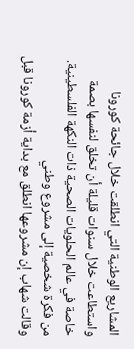المشاريع الوطنية التي انطلقت خلال جائحة كورونا واستطاعت خلال سنوات قليلة أن تخلق لنفسها بصمة خاصة في عالم الحلويات الصحية ذات النكهة الفلسطينية.
من فكرة شخصية إلى مشروع وطني
وقالت شهاب إن مشروعها انطلق مع بداية أزمة كورونا قبل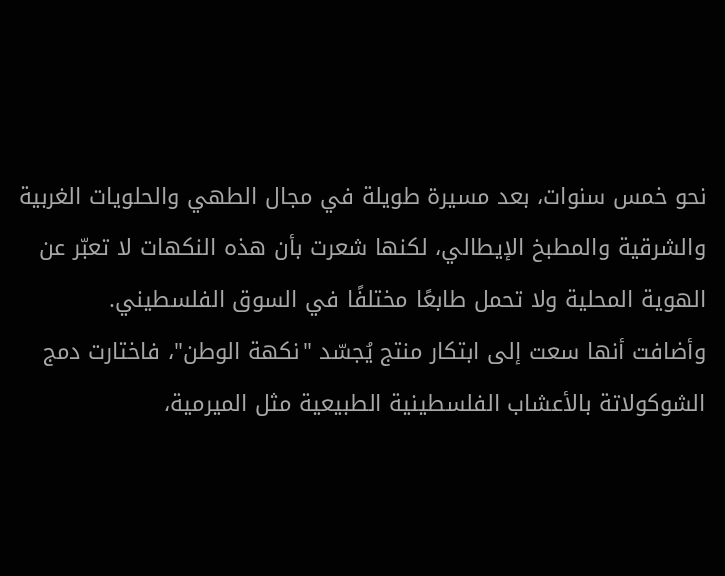نحو خمس سنوات، بعد مسيرة طويلة في مجال الطهي والحلويات الغربية والشرقية والمطبخ الإيطالي، لكنها شعرت بأن هذه النكهات لا تعبّر عن الهوية المحلية ولا تحمل طابعًا مختلفًا في السوق الفلسطيني.
وأضافت أنها سعت إلى ابتكار منتج يُجسّد "نكهة الوطن"، فاختارت دمج الشوكولاتة بالأعشاب الفلسطينية الطبيعية مثل الميرمية،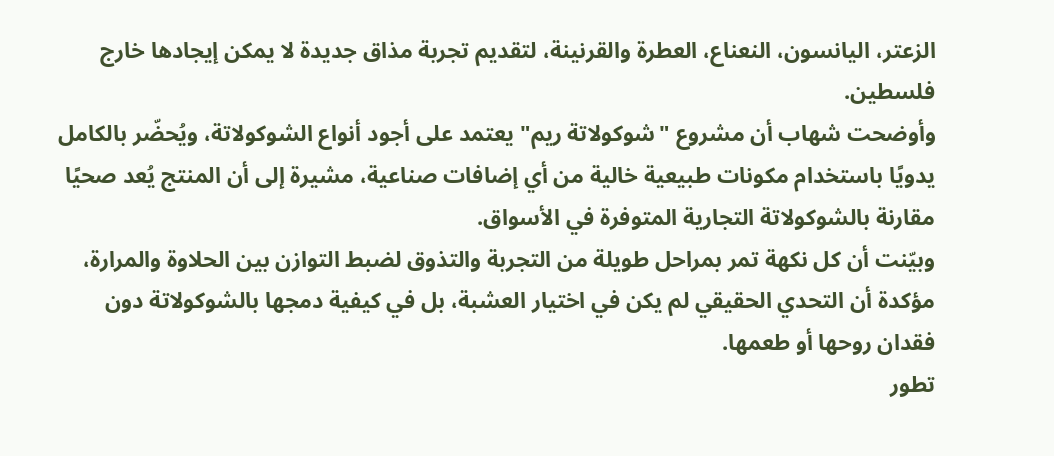الزعتر، اليانسون، النعناع، العطرة والقرنينة، لتقديم تجربة مذاق جديدة لا يمكن إيجادها خارج فلسطين.
وأوضحت شهاب أن مشروع "شوكولاتة ريم" يعتمد على أجود أنواع الشوكولاتة، ويُحضّر بالكامل يدويًا باستخدام مكونات طبيعية خالية من أي إضافات صناعية، مشيرة إلى أن المنتج يُعد صحيًا مقارنة بالشوكولاتة التجارية المتوفرة في الأسواق.
وبيّنت أن كل نكهة تمر بمراحل طويلة من التجربة والتذوق لضبط التوازن بين الحلاوة والمرارة، مؤكدة أن التحدي الحقيقي لم يكن في اختيار العشبة، بل في كيفية دمجها بالشوكولاتة دون فقدان روحها أو طعمها.
تطور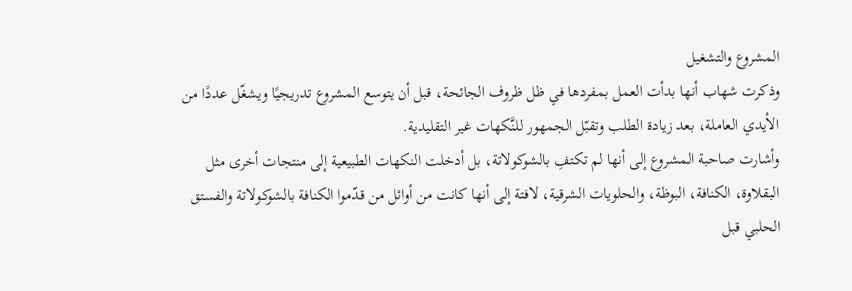المشروع والتشغيل
وذكرت شهاب أنها بدأت العمل بمفردها في ظل ظروف الجائحة، قبل أن يتوسع المشروع تدريجيًا ويشغّل عددًا من الأيدي العاملة، بعد زيادة الطلب وتقبّل الجمهور للنَّكهات غير التقليدية.
وأشارت صاحبة المشروع إلى أنها لم تكتفِ بالشوكولاتة، بل أدخلت النكهات الطبيعية إلى منتجات أخرى مثل البقلاوة، الكنافة، البوظة، والحلويات الشرقية، لافتة إلى أنها كانت من أوائل من قدّموا الكنافة بالشوكولاتة والفستق الحلبي قبل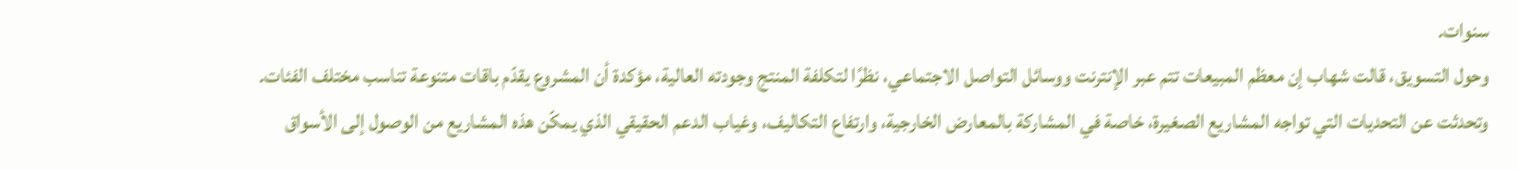سنوات.
وحول التسويق، قالت شهاب إن معظم المبيعات تتم عبر الإنترنت ووسائل التواصل الاجتماعي، نظرًا لتكلفة المنتج وجودته العالية، مؤكدة أن المشروع يقدّم باقات متنوعة تناسب مختلف الفئات.
وتحدثت عن التحديات التي تواجه المشاريع الصغيرة، خاصة في المشاركة بالمعارض الخارجية، وارتفاع التكاليف، وغياب الدعم الحقيقي الذي يمكّن هذه المشاريع من الوصول إلى الأسواق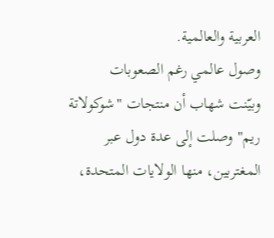العربية والعالمية.
وصول عالمي رغم الصعوبات
وبيّنت شهاب أن منتجات "شوكولاتة ريم" وصلت إلى عدة دول عبر المغتربين، منها الولايات المتحدة،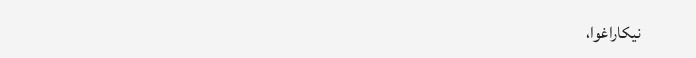نيكاراغوا،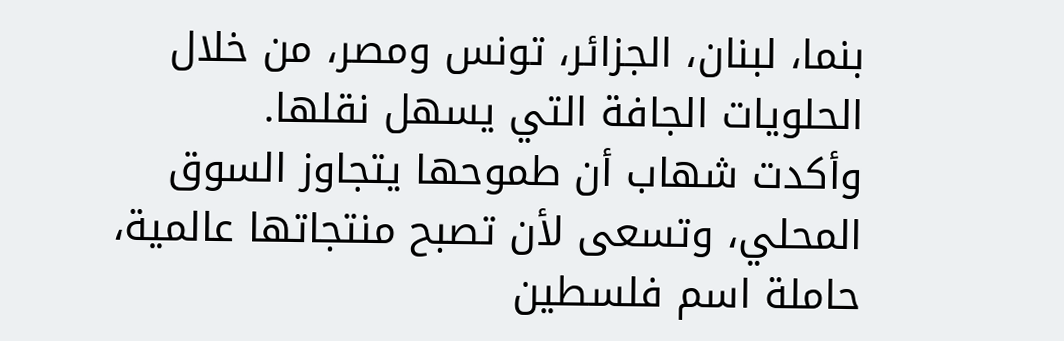بنما، لبنان، الجزائر، تونس ومصر، من خلال الحلويات الجافة التي يسهل نقلها.
وأكدت شهاب أن طموحها يتجاوز السوق المحلي، وتسعى لأن تصبح منتجاتها عالمية، حاملة اسم فلسطين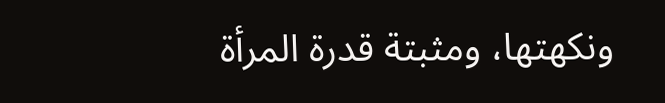ونكهتها، ومثبتة قدرة المرأة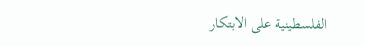الفلسطينية على الابتكار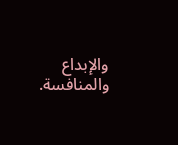والإبداع والمنافسة.